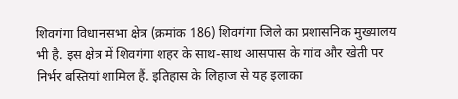शिवगंगा विधानसभा क्षेत्र (क्रमांक 186) शिवगंगा जिले का प्रशासनिक मुख्यालय भी है. इस क्षेत्र में शिवगंगा शहर के साथ-साथ आसपास के गांव और खेती पर निर्भर बस्तियां शामिल हैं. इतिहास के लिहाज से यह इलाका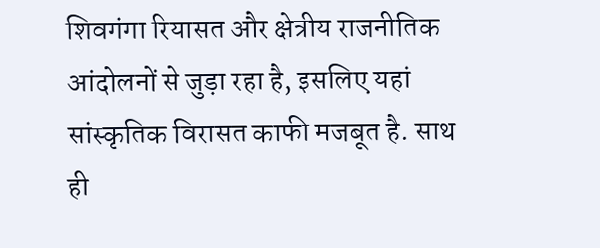शिवगंगा रियासत और क्षेत्रीय राजनीतिक आंदोलनों से जुड़ा रहा है, इसलिए यहां सांस्कृतिक विरासत काफी मजबूत है. साथ ही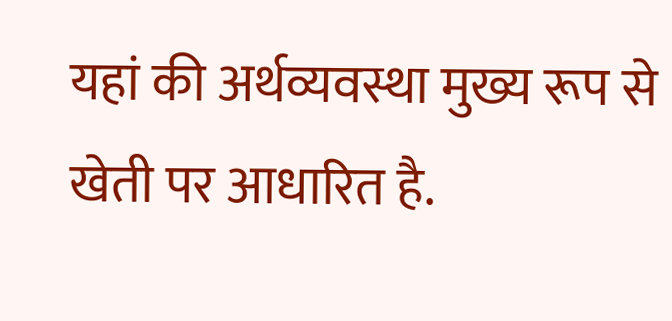यहां की अर्थव्यवस्था मुख्य रूप से खेती पर आधारित है.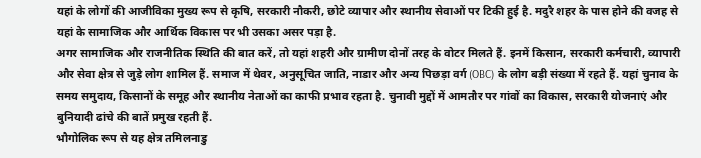यहां के लोगों की आजीविका मुख्य रूप से कृषि, सरकारी नौकरी, छोटे व्यापार और स्थानीय सेवाओं पर टिकी हुई है. मदुरै शहर के पास होने की वजह से यहां के सामाजिक और आर्थिक विकास पर भी उसका असर पड़ा है.
अगर सामाजिक और राजनीतिक स्थिति की बात करें, तो यहां शहरी और ग्रामीण दोनों तरह के वोटर मिलते हैं. इनमें किसान, सरकारी कर्मचारी, व्यापारी और सेवा क्षेत्र से जुड़े लोग शामिल हैं. समाज में थेवर, अनुसूचित जाति, नाडार और अन्य पिछड़ा वर्ग (OBC) के लोग बड़ी संख्या में रहते हैं. यहां चुनाव के समय समुदाय, किसानों के समूह और स्थानीय नेताओं का काफी प्रभाव रहता है. चुनावी मुद्दों में आमतौर पर गांवों का विकास, सरकारी योजनाएं और बुनियादी ढांचे की बातें प्रमुख रहती हैं.
भौगोलिक रूप से यह क्षेत्र तमिलनाडु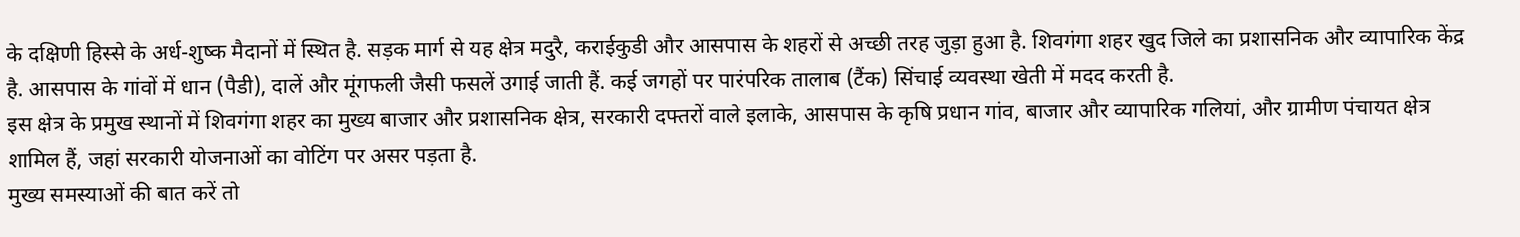के दक्षिणी हिस्से के अर्ध-शुष्क मैदानों में स्थित है. सड़क मार्ग से यह क्षेत्र मदुरै, कराईकुडी और आसपास के शहरों से अच्छी तरह जुड़ा हुआ है. शिवगंगा शहर खुद जिले का प्रशासनिक और व्यापारिक केंद्र है. आसपास के गांवों में धान (पैडी), दालें और मूंगफली जैसी फसलें उगाई जाती हैं. कई जगहों पर पारंपरिक तालाब (टैंक) सिंचाई व्यवस्था खेती में मदद करती है.
इस क्षेत्र के प्रमुख स्थानों में शिवगंगा शहर का मुख्य बाजार और प्रशासनिक क्षेत्र, सरकारी दफ्तरों वाले इलाके, आसपास के कृषि प्रधान गांव, बाजार और व्यापारिक गलियां, और ग्रामीण पंचायत क्षेत्र शामिल हैं, जहां सरकारी योजनाओं का वोटिंग पर असर पड़ता है.
मुख्य समस्याओं की बात करें तो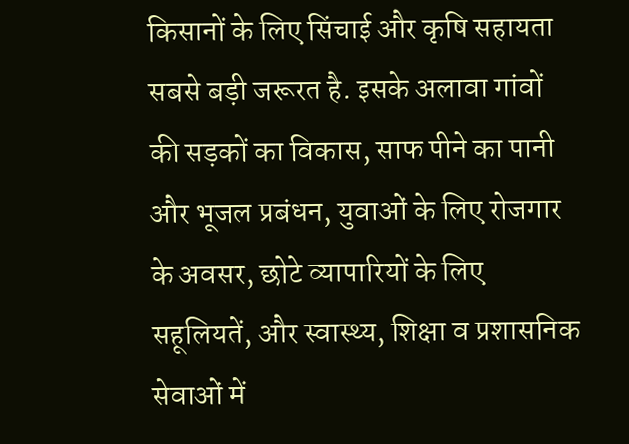किसानों के लिए सिंचाई और कृषि सहायता सबसे बड़ी जरूरत है. इसके अलावा गांवों की सड़कों का विकास, साफ पीने का पानी और भूजल प्रबंधन, युवाओं के लिए रोजगार के अवसर, छोटे व्यापारियों के लिए सहूलियतें, और स्वास्थ्य, शिक्षा व प्रशासनिक सेवाओं में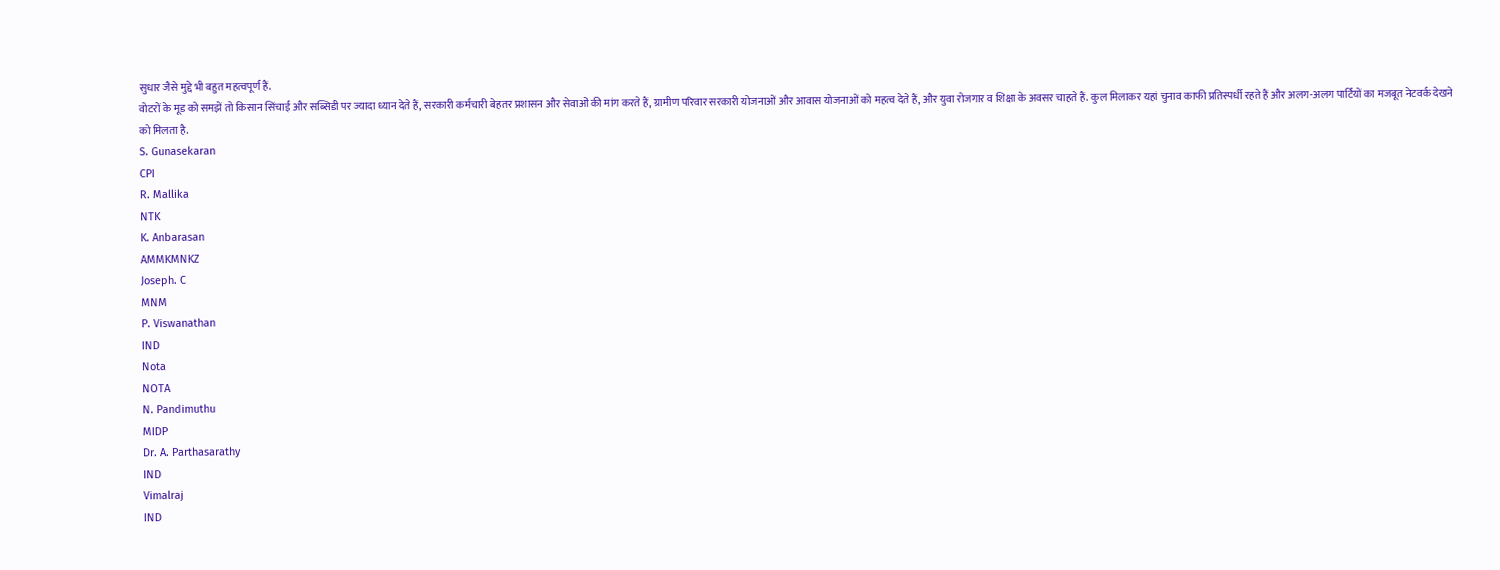सुधार जैसे मुद्दे भी बहुत महत्वपूर्ण हैं.
वोटरों के मूड को समझें तो किसान सिंचाई और सब्सिडी पर ज्यादा ध्यान देते हैं, सरकारी कर्मचारी बेहतर प्रशासन और सेवाओं की मांग करते हैं, ग्रामीण परिवार सरकारी योजनाओं और आवास योजनाओं को महत्व देते हैं, और युवा रोजगार व शिक्षा के अवसर चाहते हैं. कुल मिलाकर यहां चुनाव काफी प्रतिस्पर्धी रहते हैं और अलग-अलग पार्टियों का मजबूत नेटवर्क देखने को मिलता है.
S. Gunasekaran
CPI
R. Mallika
NTK
K. Anbarasan
AMMKMNKZ
Joseph. C
MNM
P. Viswanathan
IND
Nota
NOTA
N. Pandimuthu
MIDP
Dr. A. Parthasarathy
IND
Vimalraj
IND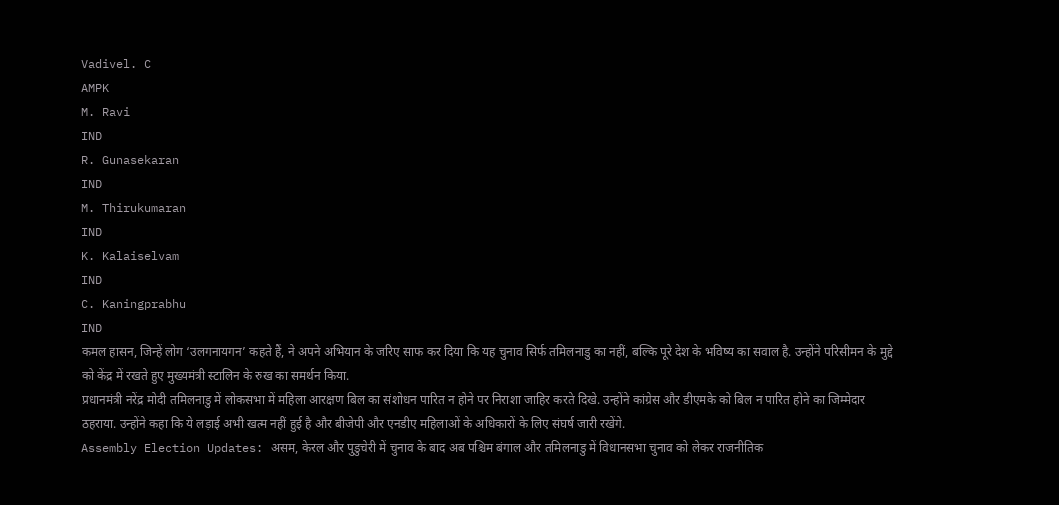Vadivel. C
AMPK
M. Ravi
IND
R. Gunasekaran
IND
M. Thirukumaran
IND
K. Kalaiselvam
IND
C. Kaningprabhu
IND
कमल हासन, जिन्हें लोग ‘उलगनायगन’ कहते हैं, ने अपने अभियान के जरिए साफ कर दिया कि यह चुनाव सिर्फ तमिलनाडु का नहीं, बल्कि पूरे देश के भविष्य का सवाल है. उन्होंने परिसीमन के मुद्दे को केंद्र में रखते हुए मुख्यमंत्री स्टालिन के रुख का समर्थन किया.
प्रधानमंत्री नरेंद्र मोदी तमिलनाडु में लोकसभा में महिला आरक्षण बिल का संशोधन पारित न होने पर निराशा जाहिर करते दिखे. उन्होंने कांग्रेस और डीएमके को बिल न पारित होने का जिम्मेदार ठहराया. उन्होंने कहा कि ये लड़ाई अभी खत्म नहीं हुई है और बीजेपी और एनडीए महिलाओं के अधिकारों के लिए संघर्ष जारी रखेंगे.
Assembly Election Updates: असम, केरल और पुडुचेरी में चुनाव के बाद अब पश्चिम बंगाल और तमिलनाडु में विधानसभा चुनाव को लेकर राजनीतिक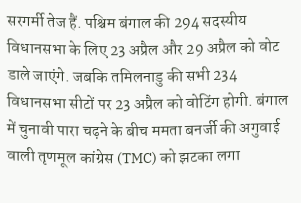सरगर्मी तेज हैं. पश्चिम बंगाल की 294 सदस्यीय विधानसभा के लिए 23 अप्रैल और 29 अप्रैल को वोट डाले जाएंगे. जबकि तमिलनाडु की सभी 234 विधानसभा सीटों पर 23 अप्रैल को वोटिंग होगी. बंगाल में चुनावी पारा चढ़ने के बीच ममता बनर्जी की अगुवाई वाली तृणमूल कांग्रेस (TMC) को झटका लगा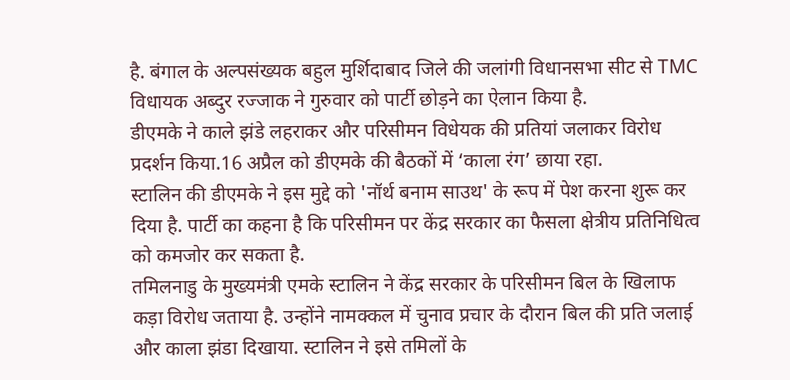है. बंगाल के अल्पसंख्यक बहुल मुर्शिदाबाद जिले की जलांगी विधानसभा सीट से TMC विधायक अब्दुर रज्जाक ने गुरुवार को पार्टी छोड़ने का ऐलान किया है.
डीएमके ने काले झंडे लहराकर और परिसीमन विधेयक की प्रतियां जलाकर विरोध प्रदर्शन किया.16 अप्रैल को डीएमके की बैठकों में ‘काला रंग’ छाया रहा.
स्टालिन की डीएमके ने इस मुद्दे को 'नॉर्थ बनाम साउथ' के रूप में पेश करना शुरू कर दिया है. पार्टी का कहना है कि परिसीमन पर केंद्र सरकार का फैसला क्षेत्रीय प्रतिनिधित्व को कमजोर कर सकता है.
तमिलनाडु के मुख्यमंत्री एमके स्टालिन ने केंद्र सरकार के परिसीमन बिल के खिलाफ कड़ा विरोध जताया है. उन्होंने नामक्कल में चुनाव प्रचार के दौरान बिल की प्रति जलाई और काला झंडा दिखाया. स्टालिन ने इसे तमिलों के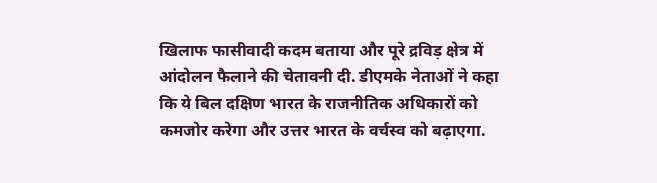खिलाफ फासीवादी कदम बताया और पूरे द्रविड़ क्षेत्र में आंदोलन फैलाने की चेतावनी दी. डीएमके नेताओं ने कहा कि ये बिल दक्षिण भारत के राजनीतिक अधिकारों को कमजोर करेगा और उत्तर भारत के वर्चस्व को बढ़ाएगा.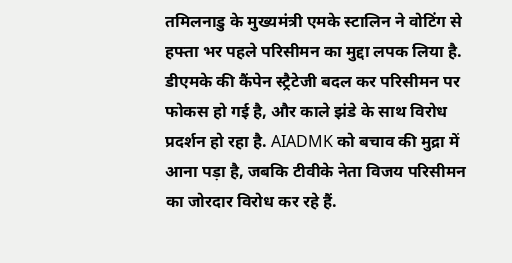तमिलनाडु के मुख्यमंत्री एमके स्टालिन ने वोटिंग से हफ्ता भर पहले परिसीमन का मुद्दा लपक लिया है. डीएमके की कैंपेन स्ट्रैटेजी बदल कर परिसीमन पर फोकस हो गई है, और काले झंडे के साथ विरोध प्रदर्शन हो रहा है. AIADMK को बचाव की मुद्रा में आना पड़ा है, जबकि टीवीके नेता विजय परिसीमन का जोरदार विरोध कर रहे हैं.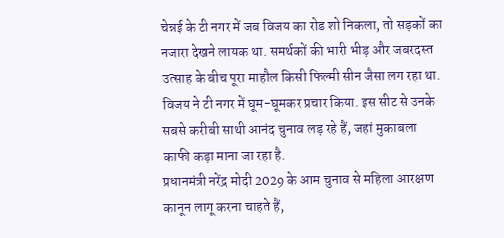चेन्नई के टी नगर में जब विजय का रोड शो निकला, तो सड़कों का नजारा देखने लायक था. समर्थकों की भारी भीड़ और जबरदस्त उत्साह के बीच पूरा माहौल किसी फिल्मी सीन जैसा लग रहा था. विजय ने टी नगर में घूम-घूमकर प्रचार किया. इस सीट से उनके सबसे करीबी साथी आनंद चुनाव लड़ रहे हैं, जहां मुकाबला काफी कड़ा माना जा रहा है.
प्रधानमंत्री नरेंद्र मोदी 2029 के आम चुनाव से महिला आरक्षण कानून लागू करना चाहते हैं,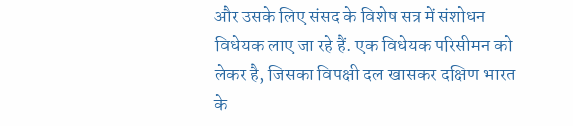और उसके लिए संसद के विशेष सत्र में संशोधन विधेयक लाए जा रहे हैं. एक विधेयक परिसीमन को लेकर है, जिसका विपक्षी दल खासकर दक्षिण भारत के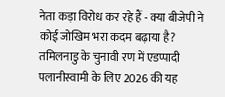नेता कड़ा विरोध कर रहे हैं - क्या बीजेपी ने कोई जोखिम भरा कदम बढ़ाया है?
तमिलनाडु के चुनावी रण में एडप्पादी पलानीस्वामी के लिए 2026 की यह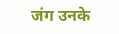जंग उनके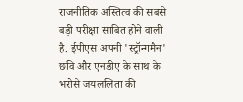राजनीतिक अस्तित्व की सबसे बड़ी परीक्षा साबित होने वाली है. ईपीएस अपनी 'स्ट्रॉन्गमैन' छवि और एनडीए के साथ के भरोसे जयललिता की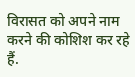विरासत को अपने नाम करने की कोशिश कर रहे हैं.